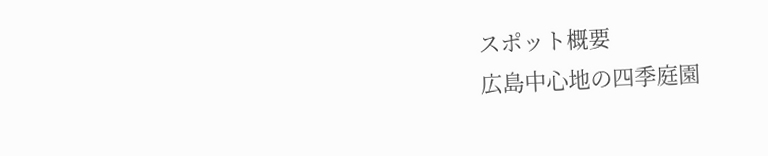スポット概要
広島中心地の四季庭園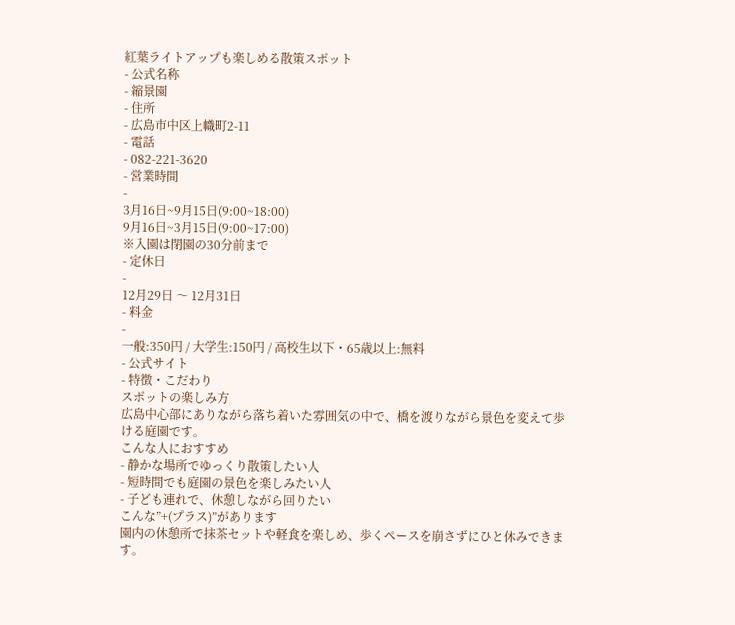紅葉ライトアップも楽しめる散策スポット
- 公式名称
- 縮景園
- 住所
- 広島市中区上幟町2-11
- 電話
- 082-221-3620
- 営業時間
-
3月16日~9月15日(9:00~18:00)
9月16日~3月15日(9:00~17:00)
※入園は閉園の30分前まで
- 定休日
-
12月29日 〜 12月31日
- 料金
-
一般:350円 / 大学生:150円 / 高校生以下・65歳以上:無料
- 公式サイト
- 特徴・こだわり
スポットの楽しみ方
広島中心部にありながら落ち着いた雰囲気の中で、橋を渡りながら景色を変えて歩ける庭園です。
こんな人におすすめ
- 静かな場所でゆっくり散策したい人
- 短時間でも庭園の景色を楽しみたい人
- 子ども連れで、休憩しながら回りたい
こんな”+(プラス)”があります
園内の休憩所で抹茶セットや軽食を楽しめ、歩くペースを崩さずにひと休みできます。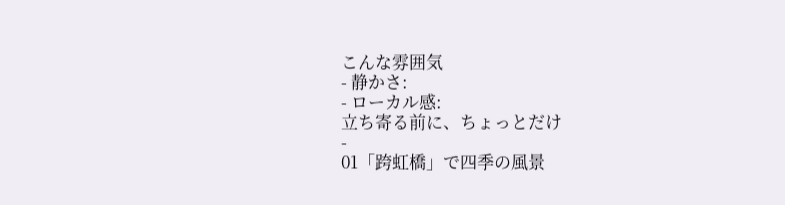こんな雰囲気
- 静かさ:
- ローカル感:
立ち寄る前に、ちょっとだけ
-
01「跨虹橋」で四季の風景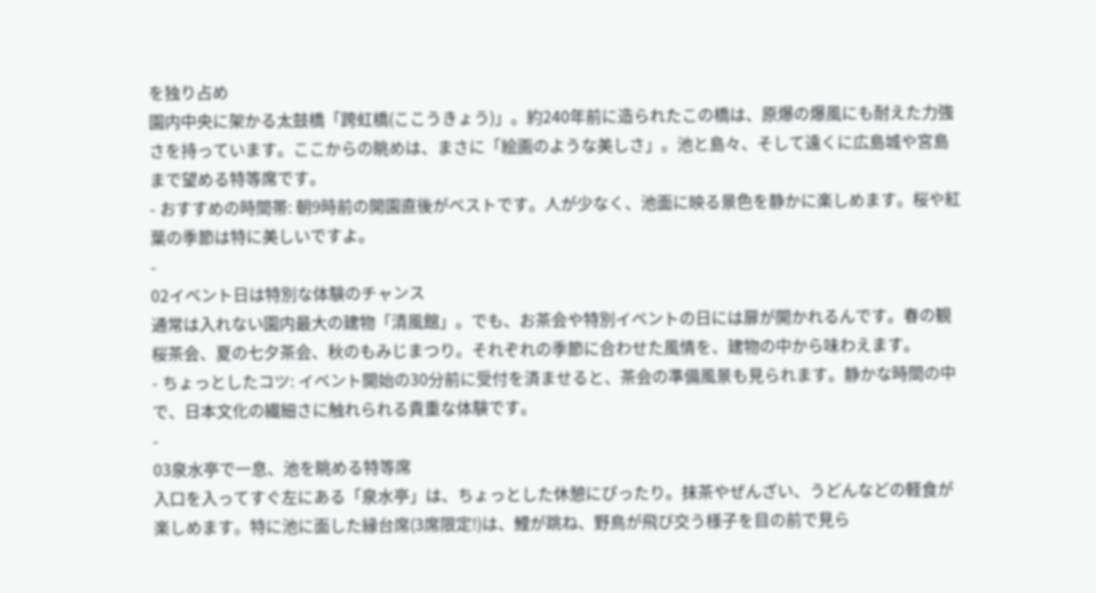を独り占め
園内中央に架かる太鼓橋「跨虹橋(ここうきょう)」。約240年前に造られたこの橋は、原爆の爆風にも耐えた力強さを持っています。ここからの眺めは、まさに「絵画のような美しさ」。池と島々、そして遠くに広島城や宮島まで望める特等席です。
- おすすめの時間帯: 朝9時前の開園直後がベストです。人が少なく、池面に映る景色を静かに楽しめます。桜や紅葉の季節は特に美しいですよ。
-
02イベント日は特別な体験のチャンス
通常は入れない園内最大の建物「清風館」。でも、お茶会や特別イベントの日には扉が開かれるんです。春の観桜茶会、夏の七夕茶会、秋のもみじまつり。それぞれの季節に合わせた風情を、建物の中から味わえます。
- ちょっとしたコツ: イベント開始の30分前に受付を済ませると、茶会の準備風景も見られます。静かな時間の中で、日本文化の繊細さに触れられる貴重な体験です。
-
03泉水亭で一息、池を眺める特等席
入口を入ってすぐ左にある「泉水亭」は、ちょっとした休憩にぴったり。抹茶やぜんざい、うどんなどの軽食が楽しめます。特に池に面した縁台席(3席限定!)は、鯉が跳ね、野鳥が飛び交う様子を目の前で見ら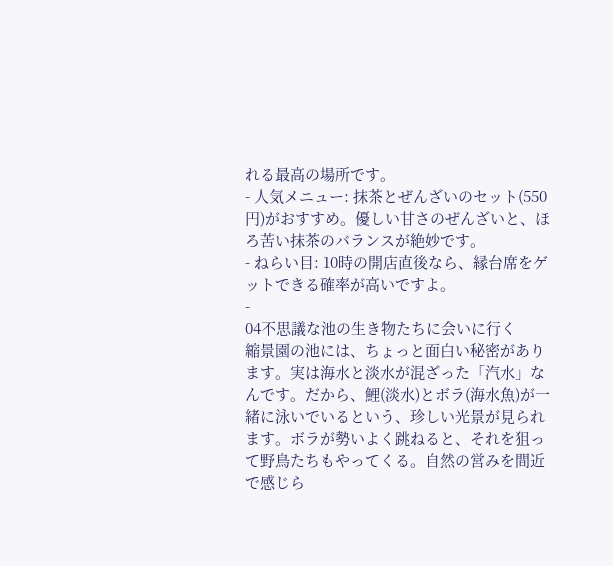れる最高の場所です。
- 人気メニュー: 抹茶とぜんざいのセット(550円)がおすすめ。優しい甘さのぜんざいと、ほろ苦い抹茶のバランスが絶妙です。
- ねらい目: 10時の開店直後なら、縁台席をゲットできる確率が高いですよ。
-
04不思議な池の生き物たちに会いに行く
縮景園の池には、ちょっと面白い秘密があります。実は海水と淡水が混ざった「汽水」なんです。だから、鯉(淡水)とボラ(海水魚)が一緒に泳いでいるという、珍しい光景が見られます。ボラが勢いよく跳ねると、それを狙って野鳥たちもやってくる。自然の営みを間近で感じら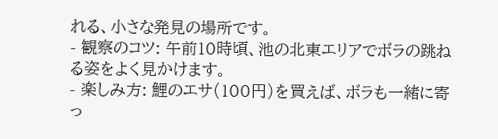れる、小さな発見の場所です。
- 観察のコツ: 午前10時頃、池の北東エリアでボラの跳ねる姿をよく見かけます。
- 楽しみ方: 鯉のエサ(100円)を買えば、ボラも一緒に寄っ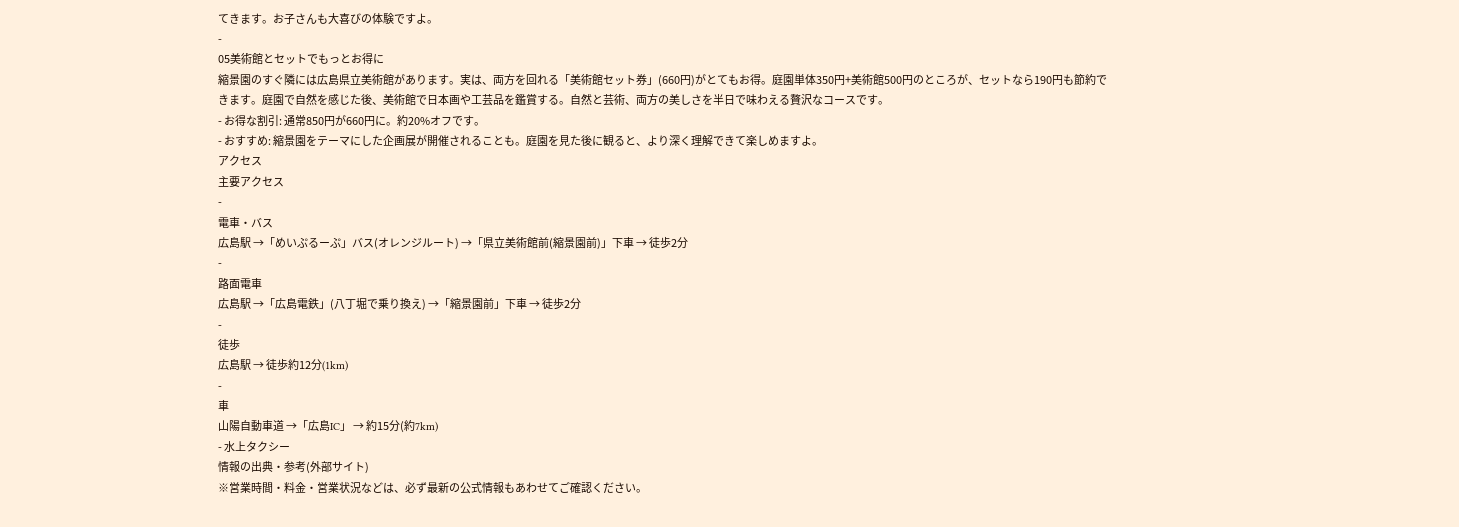てきます。お子さんも大喜びの体験ですよ。
-
05美術館とセットでもっとお得に
縮景園のすぐ隣には広島県立美術館があります。実は、両方を回れる「美術館セット券」(660円)がとてもお得。庭園単体350円+美術館500円のところが、セットなら190円も節約できます。庭園で自然を感じた後、美術館で日本画や工芸品を鑑賞する。自然と芸術、両方の美しさを半日で味わえる贅沢なコースです。
- お得な割引: 通常850円が660円に。約20%オフです。
- おすすめ: 縮景園をテーマにした企画展が開催されることも。庭園を見た後に観ると、より深く理解できて楽しめますよ。
アクセス
主要アクセス
-
電車・バス
広島駅 →「めいぷるーぷ」バス(オレンジルート) →「県立美術館前(縮景園前)」下車 → 徒歩2分
-
路面電車
広島駅 →「広島電鉄」(八丁堀で乗り換え) →「縮景園前」下車 → 徒歩2分
-
徒歩
広島駅 → 徒歩約12分(1km)
-
車
山陽自動車道 →「広島IC」 → 約15分(約7km)
- 水上タクシー
情報の出典・参考(外部サイト)
※営業時間・料金・営業状況などは、必ず最新の公式情報もあわせてご確認ください。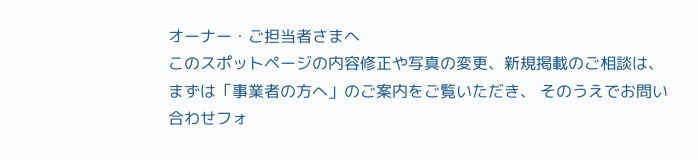オーナー・ご担当者さまへ
このスポットページの内容修正や写真の変更、新規掲載のご相談は、 まずは「事業者の方へ」のご案内をご覧いただき、 そのうえでお問い合わせフォ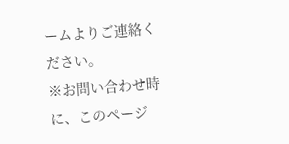ームよりご連絡ください。
※お問い合わせ時に、このページ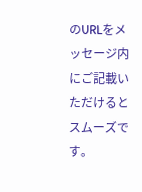のURLをメッセージ内にご記載いただけるとスムーズです。